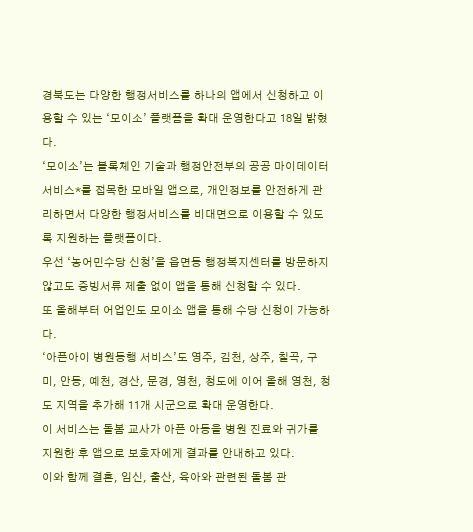경북도는 다양한 행정서비스를 하나의 앱에서 신청하고 이용할 수 있는 ‘모이소’ 플랫폼을 확대 운영한다고 18일 밝혔다.
‘모이소’는 블록체인 기술과 행정안전부의 공공 마이데이터 서비스*를 접목한 모바일 앱으로, 개인정보를 안전하게 관리하면서 다양한 행정서비스를 비대면으로 이용할 수 있도록 지원하는 플랫폼이다.
우선 ‘농어민수당 신청’을 읍면동 행정복지센터를 방문하지 않고도 증빙서류 제출 없이 앱을 통해 신청할 수 있다.
또 올해부터 어업인도 모이소 앱을 통해 수당 신청이 가능하다.
‘아픈아이 병원동행 서비스’도 영주, 김천, 상주, 칠곡, 구미, 안동, 예천, 경산, 문경, 영천, 청도에 이어 올해 영천, 청도 지역을 추가해 11개 시군으로 확대 운영한다.
이 서비스는 돌봄 교사가 아픈 아동을 병원 진료와 귀가를 지원한 후 앱으로 보호자에게 결과를 안내하고 있다.
이와 함께 결혼, 임신, 출산, 육아와 관련된 돌봄 관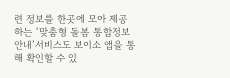련 정보를 한곳에 모아 제공하는 ‘맞춤형 돌봄 통합정보 안내’서비스도 보이소 앱을 통해 확인할 수 있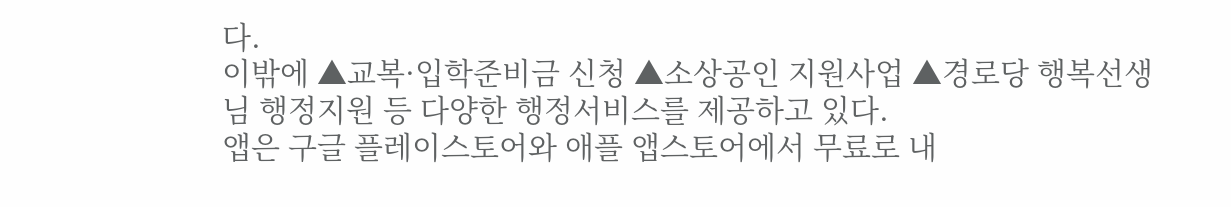다.
이밖에 ▲교복·입학준비금 신청 ▲소상공인 지원사업 ▲경로당 행복선생님 행정지원 등 다양한 행정서비스를 제공하고 있다.
앱은 구글 플레이스토어와 애플 앱스토어에서 무료로 내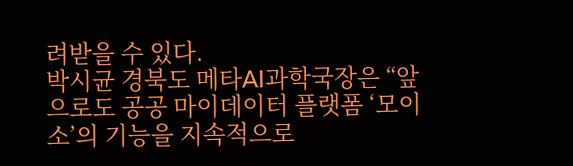려받을 수 있다.
박시균 경북도 메타AI과학국장은 “앞으로도 공공 마이데이터 플랫폼 ‘모이소’의 기능을 지속적으로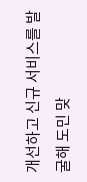개선하고 신규 서비스를 발굴해 도민 맞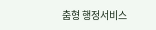춤형 행정서비스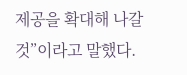제공을 확대해 나갈 것”이라고 말했다.